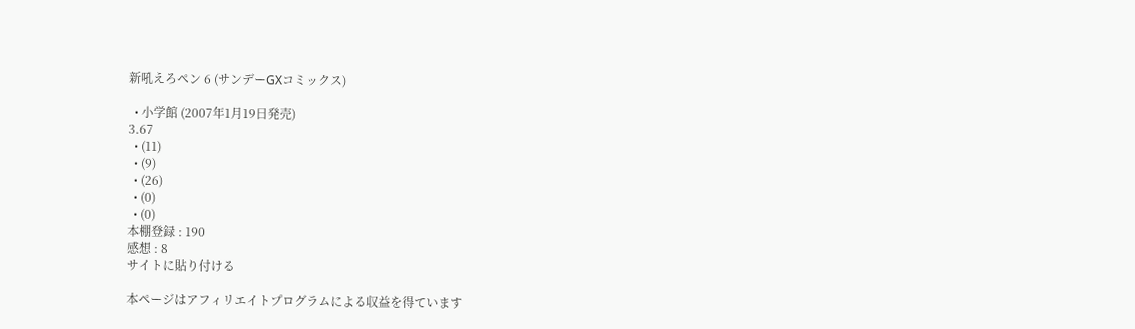新吼えろペン 6 (サンデーGXコミックス)

  • 小学館 (2007年1月19日発売)
3.67
  • (11)
  • (9)
  • (26)
  • (0)
  • (0)
本棚登録 : 190
感想 : 8
サイトに貼り付ける

本ページはアフィリエイトプログラムによる収益を得ています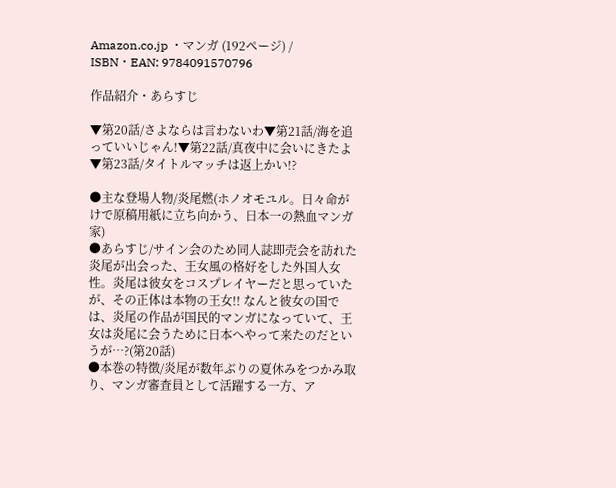Amazon.co.jp ・マンガ (192ページ) / ISBN・EAN: 9784091570796

作品紹介・あらすじ

▼第20話/さよならは言わないわ▼第21話/海を追っていいじゃん!▼第22話/真夜中に会いにきたよ▼第23話/タイトルマッチは返上かい!?

●主な登場人物/炎尾燃(ホノオモユル。日々命がけで原稿用紙に立ち向かう、日本一の熱血マンガ家)
●あらすじ/サイン会のため同人誌即売会を訪れた炎尾が出会った、王女風の格好をした外国人女性。炎尾は彼女をコスプレイヤーだと思っていたが、その正体は本物の王女!! なんと彼女の国では、炎尾の作品が国民的マンガになっていて、王女は炎尾に会うために日本へやって来たのだというが…?(第20話)
●本巻の特徴/炎尾が数年ぶりの夏休みをつかみ取り、マンガ審査員として活躍する一方、ア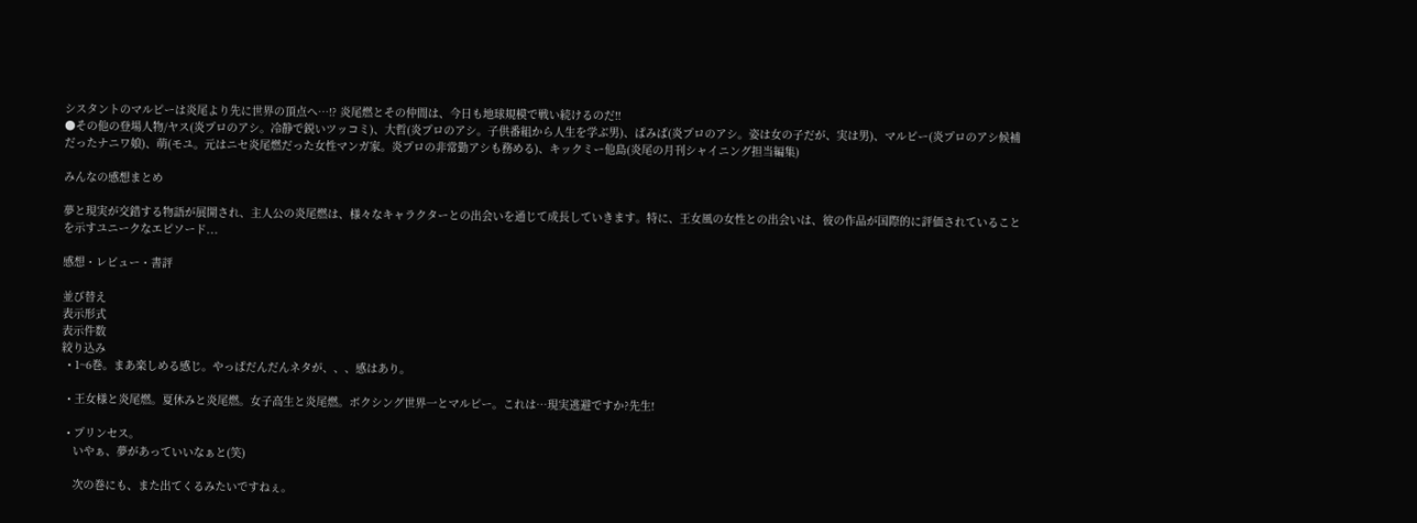シスタントのマルピーは炎尾より先に世界の頂点へ…!? 炎尾燃とその仲間は、今日も地球規模で戦い続けるのだ!!
●その他の登場人物/ヤス(炎プロのアシ。冷静で鋭いツッコミ)、大哲(炎プロのアシ。子供番組から人生を学ぶ男)、ぱみぱ(炎プロのアシ。姿は女の子だが、実は男)、マルピー(炎プロのアシ候補だったナニワ娘)、萌(モユ。元はニセ炎尾燃だった女性マンガ家。炎プロの非常勤アシも務める)、キックミー他島(炎尾の月刊シャイニング担当編集)

みんなの感想まとめ

夢と現実が交錯する物語が展開され、主人公の炎尾燃は、様々なキャラクターとの出会いを通じて成長していきます。特に、王女風の女性との出会いは、彼の作品が国際的に評価されていることを示すユニークなエピソード...

感想・レビュー・書評

並び替え
表示形式
表示件数
絞り込み
  • 1~6巻。まあ楽しめる感じ。やっぱだんだんネタが、、、感はあり。

  • 王女様と炎尾燃。夏休みと炎尾燃。女子高生と炎尾燃。ボクシング世界一とマルピー。これは…現実逃避ですか?先生!

  • プリンセス。
    いやぁ、夢があっていいなぁと(笑)

    次の巻にも、また出てくるみたいですねぇ。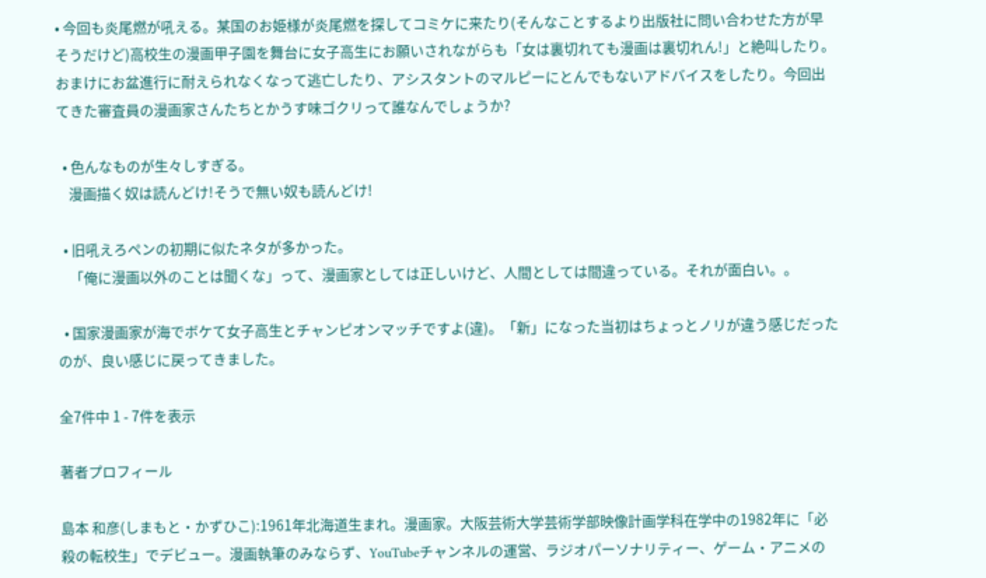• 今回も炎尾燃が吼える。某国のお姫様が炎尾燃を探してコミケに来たり(そんなことするより出版社に問い合わせた方が早そうだけど)高校生の漫画甲子園を舞台に女子高生にお願いされながらも「女は裏切れても漫画は裏切れん!」と絶叫したり。おまけにお盆進行に耐えられなくなって逃亡したり、アシスタントのマルピーにとんでもないアドバイスをしたり。今回出てきた審査員の漫画家さんたちとかうす味ゴクリって誰なんでしょうか?

  • 色んなものが生々しすぎる。
    漫画描く奴は読んどけ!そうで無い奴も読んどけ!

  • 旧吼えろペンの初期に似たネタが多かった。
    「俺に漫画以外のことは聞くな」って、漫画家としては正しいけど、人間としては間違っている。それが面白い。。

  • 国家漫画家が海でボケて女子高生とチャンピオンマッチですよ(違)。「新」になった当初はちょっとノリが違う感じだったのが、良い感じに戻ってきました。

全7件中 1 - 7件を表示

著者プロフィール

島本 和彦(しまもと・かずひこ):1961年北海道生まれ。漫画家。大阪芸術大学芸術学部映像計画学科在学中の1982年に「必殺の転校生」でデビュー。漫画執筆のみならず、YouTubeチャンネルの運営、ラジオパーソナリティー、ゲーム・アニメの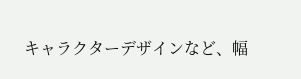キャラクターデザインなど、幅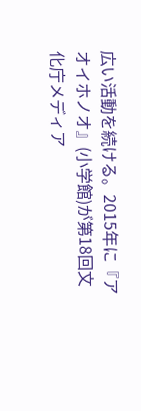広い活動を続ける。2015年に『アオイホノオ』(小学館)が第18回文化庁メディア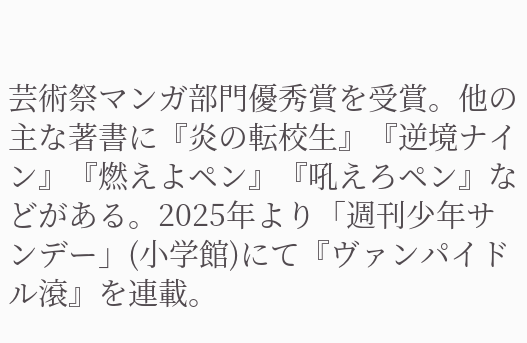芸術祭マンガ部門優秀賞を受賞。他の主な著書に『炎の転校生』『逆境ナイン』『燃えよペン』『吼えろペン』などがある。2025年より「週刊少年サンデー」(小学館)にて『ヴァンパイドル滾』を連載。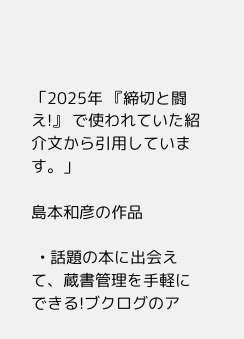「2025年 『締切と闘え!』 で使われていた紹介文から引用しています。」

島本和彦の作品

  • 話題の本に出会えて、蔵書管理を手軽にできる!ブクログのア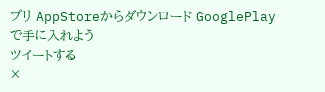プリ AppStoreからダウンロード GooglePlayで手に入れよう
ツイートする
×